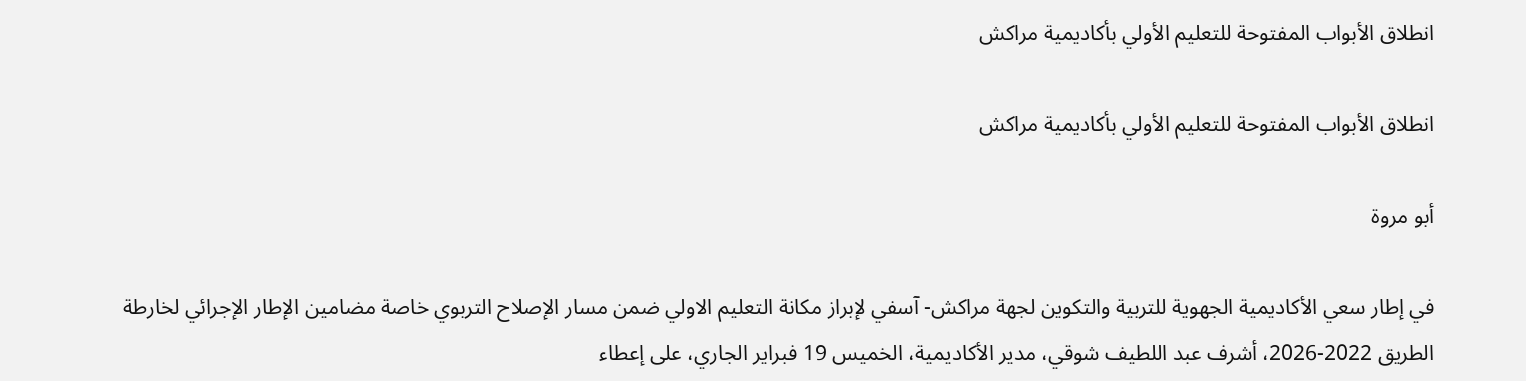انطلاق الأبواب المفتوحة للتعليم الأولي بأكاديمية مراكش

انطلاق الأبواب المفتوحة للتعليم الأولي بأكاديمية مراكش

أبو مروة

في إطار سعي الأكاديمية الجهوية للتربية والتكوين لجهة مراكش- آسفي لإبراز مكانة التعليم الاولي ضمن مسار الإصلاح التربوي خاصة مضامين الإطار الإجرائي لخارطة الطريق 2022-2026، أشرف عبد اللطيف شوقي، مدير الأكاديمية، الخميس 19 فبراير الجاري، على إعطاء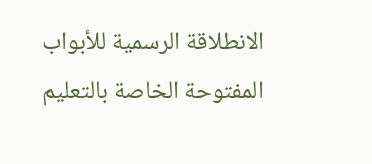الانطلاقة الرسمية للأبواب المفتوحة الخاصة بالتعليم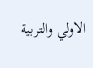الاولي والتربية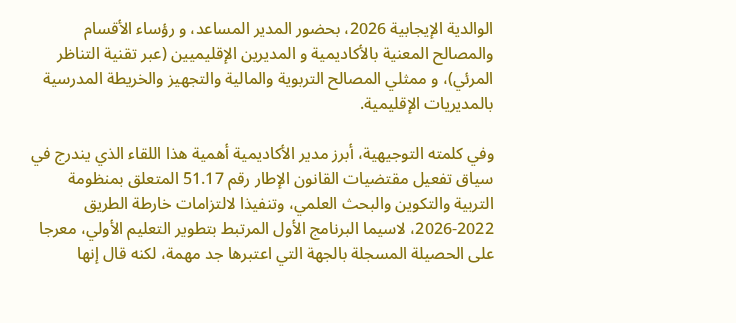الوالدية الإيجابية 2026، بحضور المدير المساعد، و رؤساء الأقسام والمصالح المعنية بالأكاديمية و المديرين الإقليميين (عبر تقنية التناظر المرئي)، و ممثلي المصالح التربوية والمالية والتجهيز والخريطة المدرسية بالمديريات الإقليمية.

وفي كلمته التوجيهية، أبرز مدير الأكاديمية أهمية هذا اللقاء الذي يندرج في سياق تفعيل مقتضيات القانون الإطار رقم 51.17 المتعلق بمنظومة التربية والتكوين والبحث العلمي، وتنفيذا لالتزامات خارطة الطريق 2022-2026، لاسيما البرنامج الأول المرتبط بتطوير التعليم الأولي، معرجا على الحصيلة المسجلة بالجهة التي اعتبرها جد مهمة، لكنه قال إنها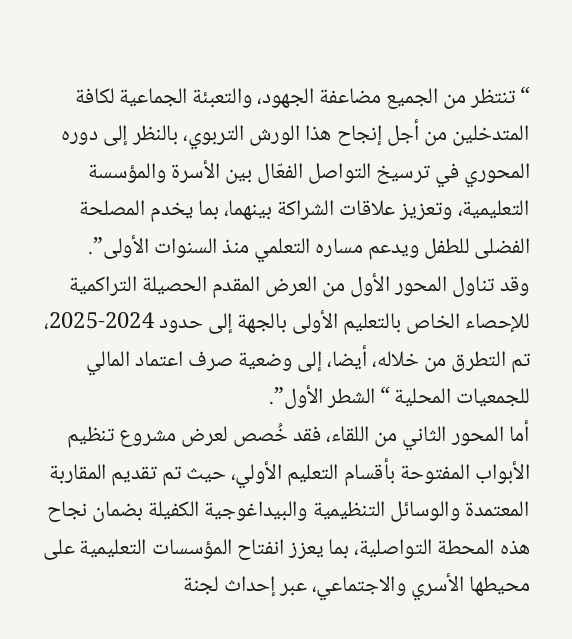“تنتظر من الجميع مضاعفة الجهود، والتعبئة الجماعية لكافة المتدخلين من أجل إنجاح هذا الورش التربوي، بالنظر إلى دوره المحوري في ترسيخ التواصل الفعّال بين الأسرة والمؤسسة التعليمية، وتعزيز علاقات الشراكة بينهما، بما يخدم المصلحة الفضلى للطفل ويدعم مساره التعلمي منذ السنوات الأولى”.
وقد تناول المحور الأول من العرض المقدم الحصيلة التراكمية للإحصاء الخاص بالتعليم الأولى بالجهة إلى حدود 2024-2025، تم التطرق من خلاله، أيضا، إلى وضعية صرف اعتماد المالي للجمعيات المحلية “الشطر الأول”.
أما المحور الثاني من اللقاء، فقد خُصص لعرض مشروع تنظيم الأبواب المفتوحة بأقسام التعليم الأولي، حيث تم تقديم المقاربة المعتمدة والوسائل التنظيمية والبيداغوجية الكفيلة بضمان نجاح هذه المحطة التواصلية، بما يعزز انفتاح المؤسسات التعليمية على محيطها الأسري والاجتماعي، عبر إحداث لجنة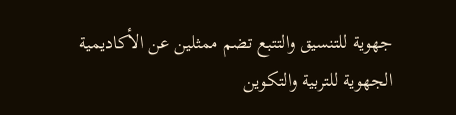جهوية للتنسيق والتتبع تضم ممثلين عن الأكاديمية الجهوية للتربية والتكوين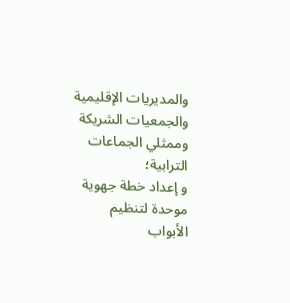والمديريات الإقليمية والجمعيات الشريكة وممثلي الجماعات الترابية؛
و إعداد خطة جهوية موحدة لتنظيم الأبواب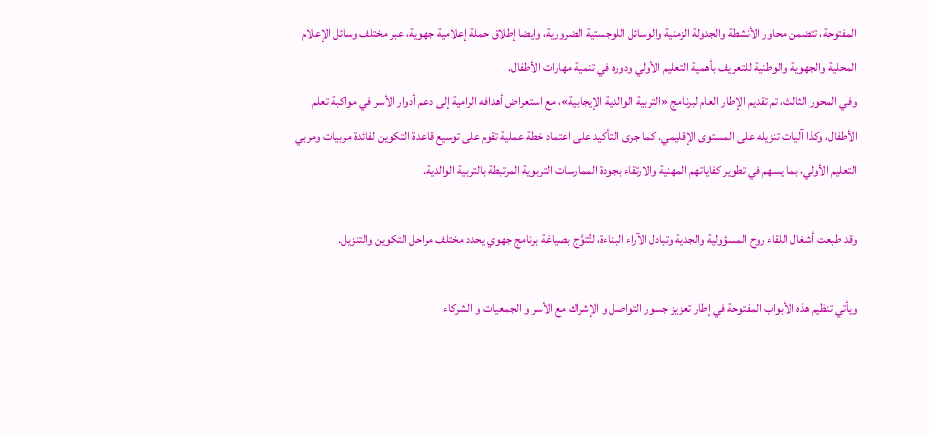المفتوحة، تتضمن محاور الأنشطة والجدولة الزمنية والوسائل اللوجستية الضرورية، وايضا إطلاق حملة إعلامية جهوية، عبر مختلف وسائل الإعلام المحلية والجهوية والوطنية للتعريف بأهمية التعليم الأولي ودوره في تنمية مهارات الأطفال.
وفي المحور الثالث، تم تقديم الإطار العام لبرنامج «التربية الوالدية الإيجابية»، مع استعراض أهدافه الرامية إلى دعم أدوار الأسر في مواكبة تعلم الأطفال، وكذا آليات تنزيله على المستوى الإقليمي. كما جرى التأكيد على اعتماد خطة عملية تقوم على توسيع قاعدة التكوين لفائدة مربيات ومربي التعليم الأولي، بما يسهم في تطوير كفاياتهم المهنية والارتقاء بجودة الممارسات التربوية المرتبطة بالتربية الوالدية.

وقد طبعت أشغال اللقاء روح المسؤولية والجدية وتبادل الآراء البناءة، لتُتوَّج بصياغة برنامج جهوي يحدد مختلف مراحل التكوين والتنزيل.

ويأتي تنظيم هذه الأبواب المفتوحة في إطار تعزيز جسور التواصل و الإشراك مع الأسر و الجمعيات و الشركاء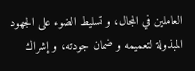العاملين في المجال، و تسليط الضوء على الجهود المبذولة لتعميمه و ضمان جودته، و إشراك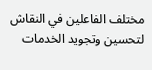مختلف الفاعلين في النقاش لتحسين وتجويد الخدمات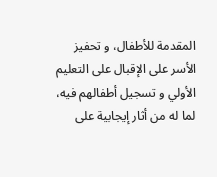المقدمة للأطفال، و تحفيز الأسر على الإقبال على التعليم الأولي و تسجيل أطفالهم فيه، لما له من أثار إيجابية على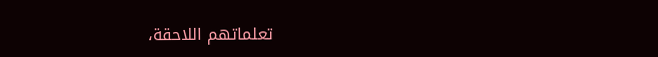تعلماتهم اللاحقة،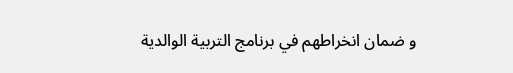و ضمان انخراطهم في برنامج التربية الوالدية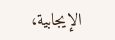الإيجابية،